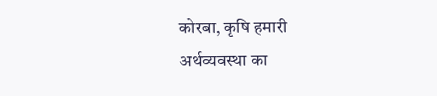कोरबा, कृषि हमारी अर्थव्यवस्था का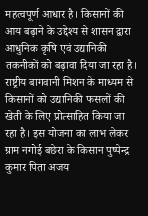महत्वपूर्ण आधार है। किसानों की आय बढ़ाने के उद्देश्य से शासन द्वारा आधुनिक कृषि एवं उद्यानिकी तकनीकों को बढ़ावा दिया जा रहा है। राष्ट्रीय बागवानी मिशन के माध्यम से किसानों को उद्यानिकी फसलों की खेती के लिए प्रोत्साहित किया जा रहा है। इस योजना का लाभ लेकर ग्राम नगोई बछेरा के किसान पुष्पेन्द्र कुमार पिता अजय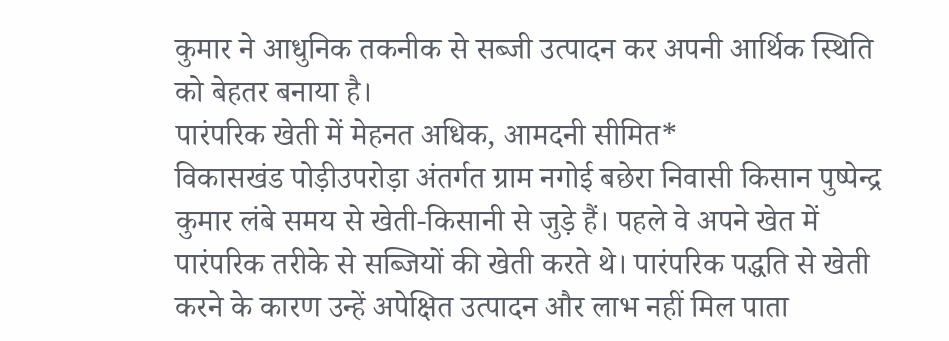कुमार ने आधुनिक तकनीक से सब्जी उत्पादन कर अपनी आर्थिक स्थिति को बेहतर बनाया है।
पारंपरिक खेती में मेहनत अधिक, आमदनी सीमित*
विकासखंड पोड़ीउपरोड़ा अंतर्गत ग्राम नगोई बछेरा निवासी किसान पुष्पेन्द्र कुमार लंबे समय से खेती-किसानी से जुड़े हैं। पहले वे अपने खेत में पारंपरिक तरीके से सब्जियों की खेती करते थे। पारंपरिक पद्धति से खेती करने के कारण उन्हें अपेक्षित उत्पादन और लाभ नहीं मिल पाता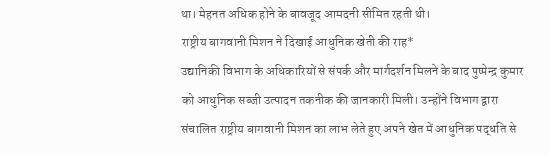था। मेहनत अधिक होने के बावजूद आमदनी सीमित रहती थी।
राष्ट्रीय बागवानी मिशन ने दिखाई आधुनिक खेती की राह*
उद्यानिकी विभाग के अधिकारियों से संपर्क और मार्गदर्शन मिलने के बाद पुष्पेन्द्र कुमार को आधुनिक सब्जी उत्पादन तकनीक की जानकारी मिली। उन्होंने विभाग द्वारा संचालित राष्ट्रीय बागवानी मिशन का लाभ लेते हुए अपने खेत में आधुनिक पद्धति से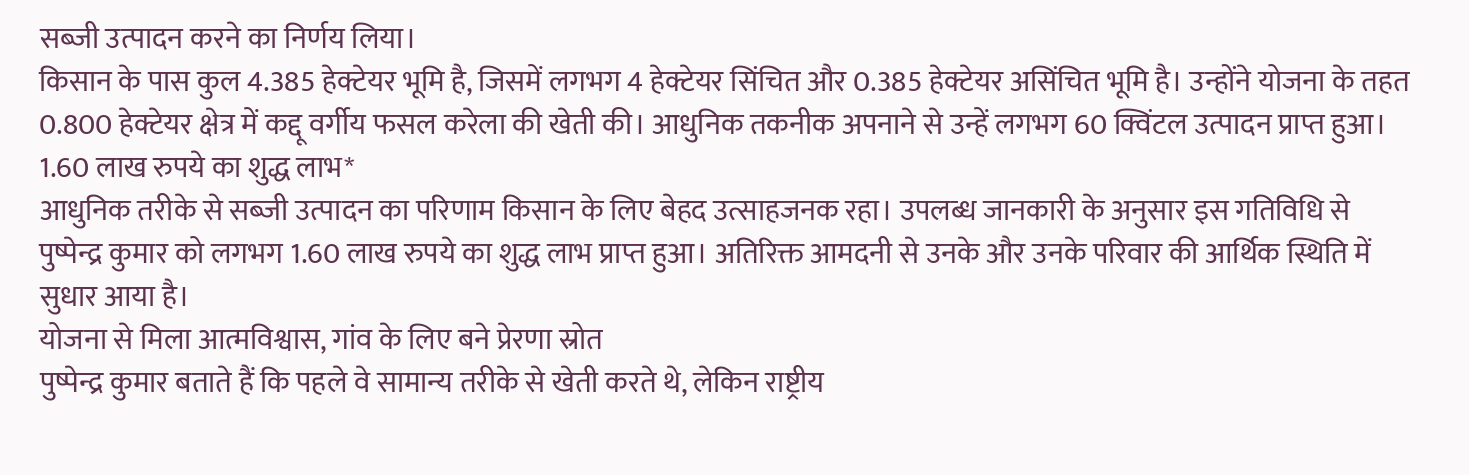सब्जी उत्पादन करने का निर्णय लिया।
किसान के पास कुल 4.385 हेक्टेयर भूमि है, जिसमें लगभग 4 हेक्टेयर सिंचित और 0.385 हेक्टेयर असिंचित भूमि है। उन्होंने योजना के तहत 0.800 हेक्टेयर क्षेत्र में कद्दू वर्गीय फसल करेला की खेती की। आधुनिक तकनीक अपनाने से उन्हें लगभग 60 क्विंटल उत्पादन प्राप्त हुआ।
1.60 लाख रुपये का शुद्ध लाभ*
आधुनिक तरीके से सब्जी उत्पादन का परिणाम किसान के लिए बेहद उत्साहजनक रहा। उपलब्ध जानकारी के अनुसार इस गतिविधि से पुष्पेन्द्र कुमार को लगभग 1.60 लाख रुपये का शुद्ध लाभ प्राप्त हुआ। अतिरिक्त आमदनी से उनके और उनके परिवार की आर्थिक स्थिति में सुधार आया है।
योजना से मिला आत्मविश्वास, गांव के लिए बने प्रेरणा स्रोत
पुष्पेन्द्र कुमार बताते हैं कि पहले वे सामान्य तरीके से खेती करते थे, लेकिन राष्ट्रीय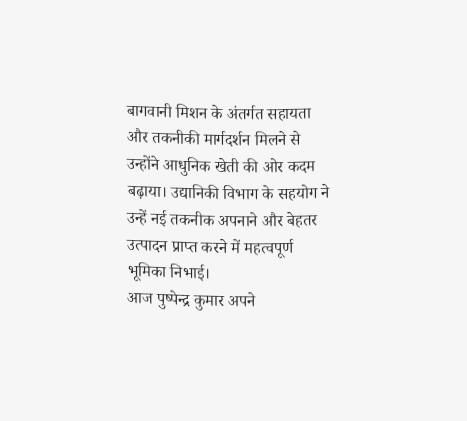बागवानी मिशन के अंतर्गत सहायता और तकनीकी मार्गदर्शन मिलने से उन्होंने आधुनिक खेती की ओर कदम बढ़ाया। उद्यानिकी विभाग के सहयोग ने उन्हें नई तकनीक अपनाने और बेहतर उत्पादन प्राप्त करने में महत्वपूर्ण भूमिका निभाई।
आज पुष्पेन्द्र कुमार अपने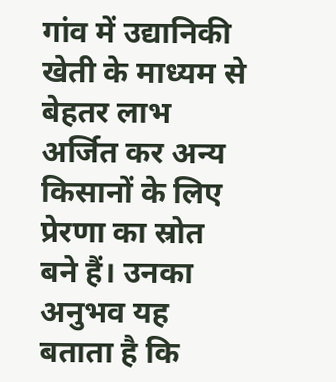गांव में उद्यानिकी खेती के माध्यम से बेहतर लाभ अर्जित कर अन्य किसानों के लिए प्रेरणा का स्रोत बने हैं। उनका अनुभव यह बताता है कि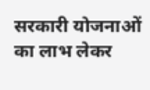सरकारी योजनाओं का लाभ लेकर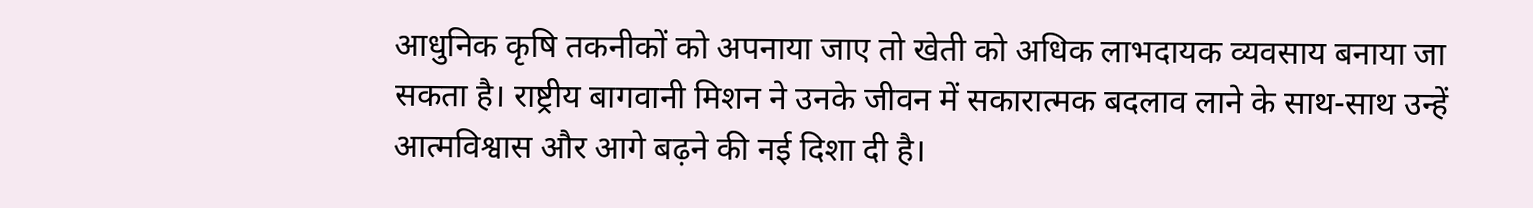आधुनिक कृषि तकनीकों को अपनाया जाए तो खेती को अधिक लाभदायक व्यवसाय बनाया जा सकता है। राष्ट्रीय बागवानी मिशन ने उनके जीवन में सकारात्मक बदलाव लाने के साथ-साथ उन्हें आत्मविश्वास और आगे बढ़ने की नई दिशा दी है।